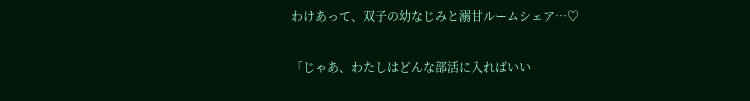わけあって、双子の幼なじみと溺甘ルームシェア…♡

「じゃあ、わたしはどんな部活に入ればいい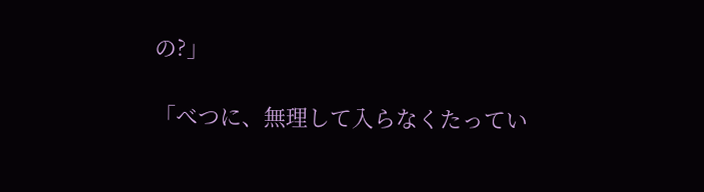の?」

「べつに、無理して入らなくたってい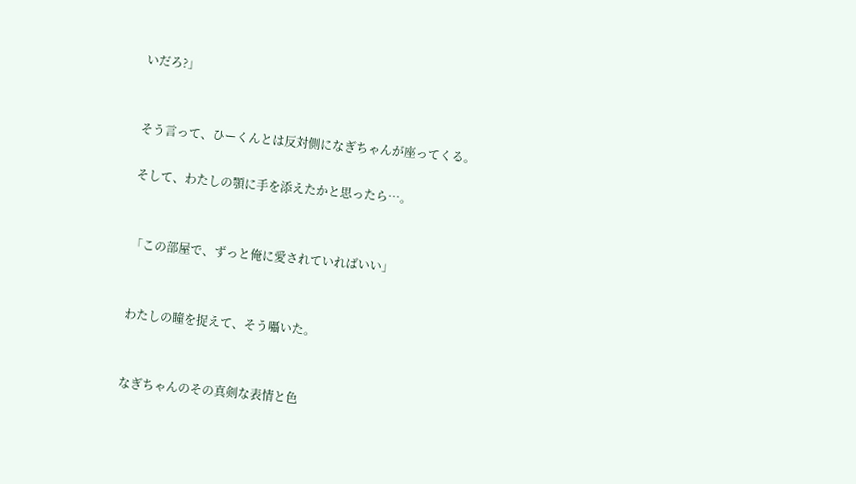いだろ?」


そう言って、ひーくんとは反対側になぎちゃんが座ってくる。

そして、わたしの顎に手を添えたかと思ったら…。


「この部屋で、ずっと俺に愛されていればいい」


わたしの瞳を捉えて、そう囁いた。


なぎちゃんのその真剣な表情と色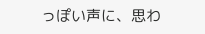っぽい声に、思わ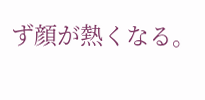ず顔が熱くなる。